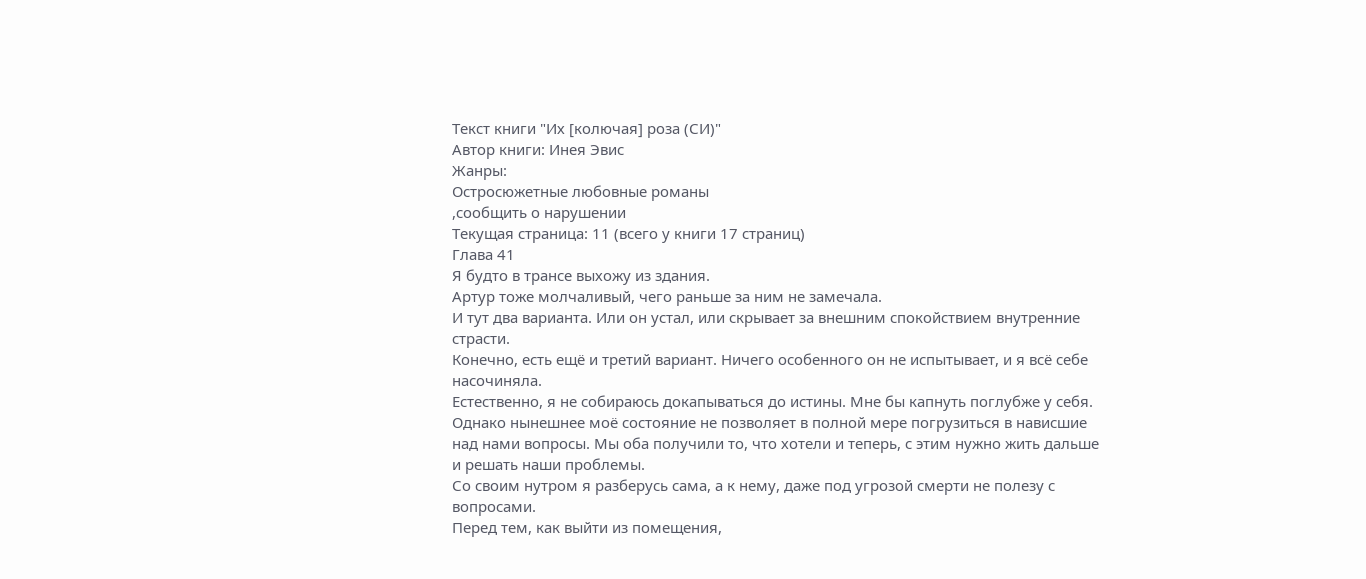Текст книги "Их [колючая] роза (СИ)"
Автор книги: Инея Эвис
Жанры:
Остросюжетные любовные романы
,сообщить о нарушении
Текущая страница: 11 (всего у книги 17 страниц)
Глава 41
Я будто в трансе выхожу из здания.
Артур тоже молчаливый, чего раньше за ним не замечала.
И тут два варианта. Или он устал, или скрывает за внешним спокойствием внутренние страсти.
Конечно, есть ещё и третий вариант. Ничего особенного он не испытывает, и я всё себе насочиняла.
Естественно, я не собираюсь докапываться до истины. Мне бы капнуть поглубже у себя. Однако нынешнее моё состояние не позволяет в полной мере погрузиться в нависшие над нами вопросы. Мы оба получили то, что хотели и теперь, с этим нужно жить дальше и решать наши проблемы.
Со своим нутром я разберусь сама, а к нему, даже под угрозой смерти не полезу с вопросами.
Перед тем, как выйти из помещения,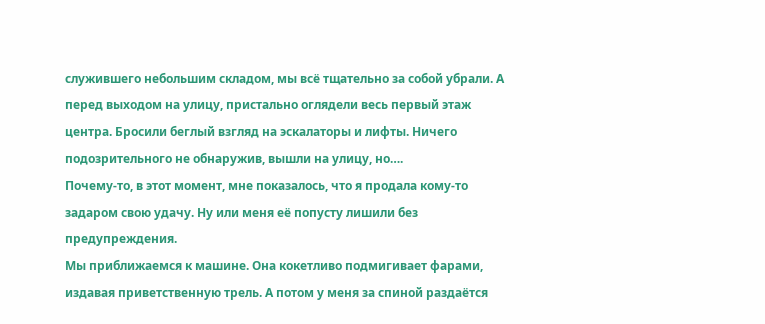служившего небольшим складом, мы всё тщательно за собой убрали. А перед выходом на улицу, пристально оглядели весь первый этаж центра. Бросили беглый взгляд на эскалаторы и лифты. Ничего подозрительного не обнаружив, вышли на улицу, но….
Почему-то, в этот момент, мне показалось, что я продала кому-то задаром свою удачу. Ну или меня её попусту лишили без предупреждения.
Мы приближаемся к машине. Она кокетливо подмигивает фарами, издавая приветственную трель. А потом у меня за спиной раздаётся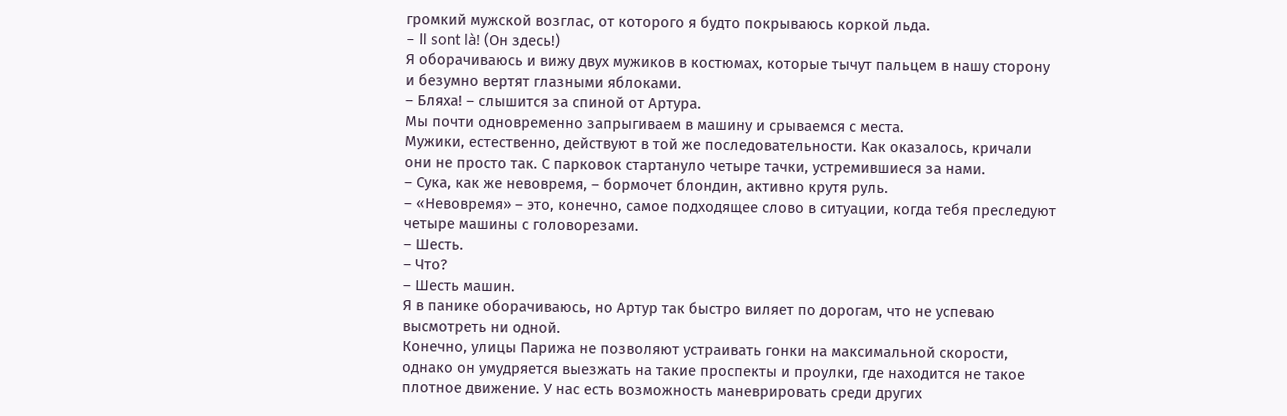громкий мужской возглас, от которого я будто покрываюсь коркой льда.
– Il sont là! (Он здесь!)
Я оборачиваюсь и вижу двух мужиков в костюмах, которые тычут пальцем в нашу сторону и безумно вертят глазными яблоками.
– Бляха! – слышится за спиной от Артура.
Мы почти одновременно запрыгиваем в машину и срываемся с места.
Мужики, естественно, действуют в той же последовательности. Как оказалось, кричали они не просто так. С парковок стартануло четыре тачки, устремившиеся за нами.
– Сука, как же невовремя, – бормочет блондин, активно крутя руль.
– «Невовремя» – это, конечно, самое подходящее слово в ситуации, когда тебя преследуют четыре машины с головорезами.
– Шесть.
– Что?
– Шесть машин.
Я в панике оборачиваюсь, но Артур так быстро виляет по дорогам, что не успеваю высмотреть ни одной.
Конечно, улицы Парижа не позволяют устраивать гонки на максимальной скорости, однако он умудряется выезжать на такие проспекты и проулки, где находится не такое плотное движение. У нас есть возможность маневрировать среди других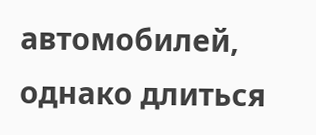автомобилей, однако длиться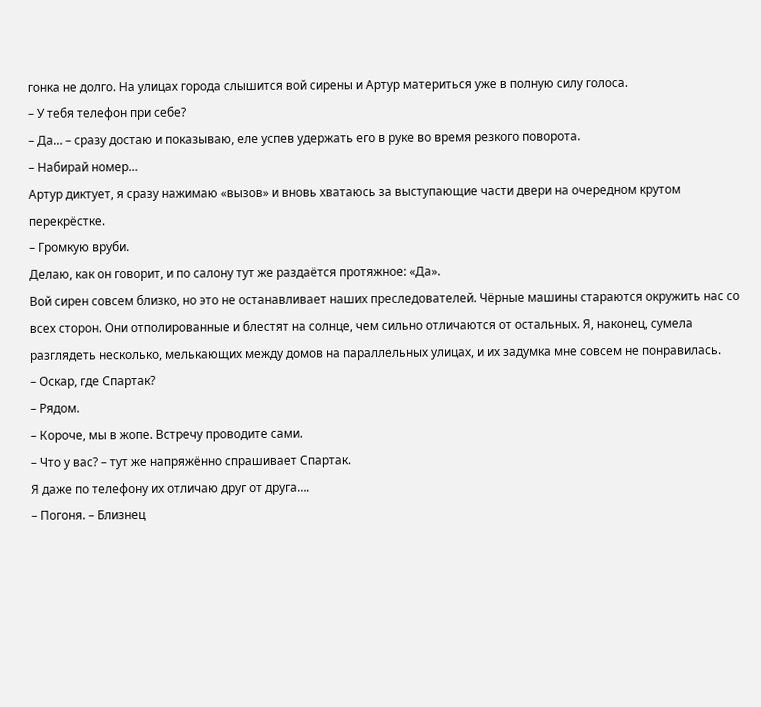гонка не долго. На улицах города слышится вой сирены и Артур материться уже в полную силу голоса.
– У тебя телефон при себе?
– Да… – сразу достаю и показываю, еле успев удержать его в руке во время резкого поворота.
– Набирай номер…
Артур диктует, я сразу нажимаю «вызов» и вновь хватаюсь за выступающие части двери на очередном крутом перекрёстке.
– Громкую вруби.
Делаю, как он говорит, и по салону тут же раздаётся протяжное: «Да».
Вой сирен совсем близко, но это не останавливает наших преследователей. Чёрные машины стараются окружить нас со всех сторон. Они отполированные и блестят на солнце, чем сильно отличаются от остальных. Я, наконец, сумела разглядеть несколько, мелькающих между домов на параллельных улицах, и их задумка мне совсем не понравилась.
– Оскар, где Спартак?
– Рядом.
– Короче, мы в жопе. Встречу проводите сами.
– Что у вас? – тут же напряжённо спрашивает Спартак.
Я даже по телефону их отличаю друг от друга….
– Погоня. – Близнец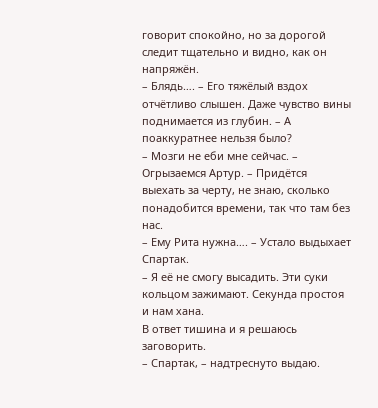говорит спокойно, но за дорогой следит тщательно и видно, как он напряжён.
– Блядь…. – Его тяжёлый вздох отчётливо слышен. Даже чувство вины поднимается из глубин. – А поаккуратнее нельзя было?
– Мозги не еби мне сейчас. – Огрызаемся Артур. – Придётся выехать за черту, не знаю, сколько понадобится времени, так что там без нас.
– Ему Рита нужна…. – Устало выдыхает Спартак.
– Я её не смогу высадить. Эти суки кольцом зажимают. Секунда простоя и нам хана.
В ответ тишина и я решаюсь заговорить.
– Спартак, – надтреснуто выдаю.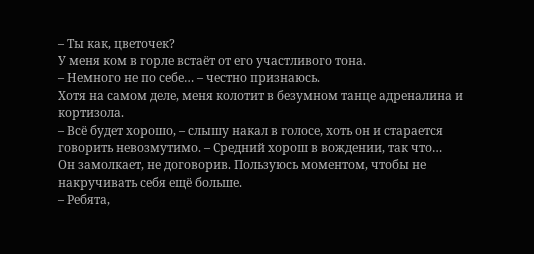– Ты как, цветочек?
У меня ком в горле встаёт от его участливого тона.
– Немного не по себе… – честно признаюсь.
Хотя на самом деле, меня колотит в безумном танце адреналина и кортизола.
– Всё будет хорошо, – слышу накал в голосе, хоть он и старается говорить невозмутимо. – Средний хорош в вождении, так что…
Он замолкает, не договорив. Пользуюсь моментом, чтобы не накручивать себя ещё больше.
– Ребята,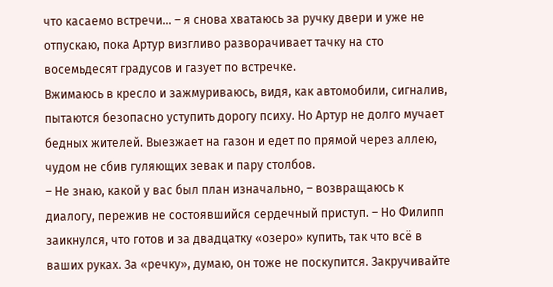что касаемо встречи… – я снова хватаюсь за ручку двери и уже не отпускаю, пока Артур визгливо разворачивает тачку на сто восемьдесят градусов и газует по встречке.
Вжимаюсь в кресло и зажмуриваюсь, видя, как автомобили, сигналив, пытаются безопасно уступить дорогу психу. Но Артур не долго мучает бедных жителей. Выезжает на газон и едет по прямой через аллею, чудом не сбив гуляющих зевак и пару столбов.
– Не знаю, какой у вас был план изначально, – возвращаюсь к диалогу, пережив не состоявшийся сердечный приступ. – Но Филипп заикнулся, что готов и за двадцатку «озеро» купить, так что всё в ваших руках. За «речку», думаю, он тоже не поскупится. Закручивайте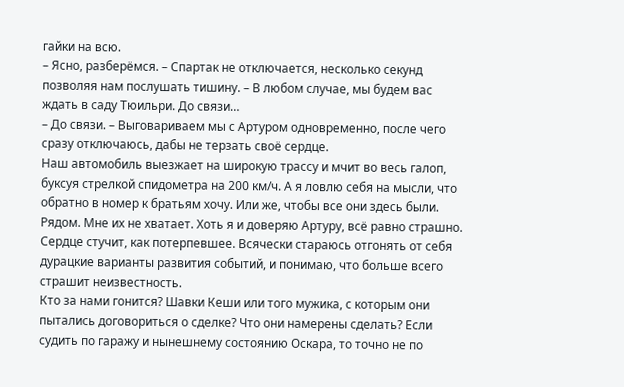гайки на всю.
– Ясно, разберёмся. – Спартак не отключается, несколько секунд позволяя нам послушать тишину. – В любом случае, мы будем вас ждать в саду Тюильри. До связи…
– До связи. – Выговариваем мы с Артуром одновременно, после чего сразу отключаюсь, дабы не терзать своё сердце.
Наш автомобиль выезжает на широкую трассу и мчит во весь галоп, буксуя стрелкой спидометра на 200 км/ч. А я ловлю себя на мысли, что обратно в номер к братьям хочу. Или же, чтобы все они здесь были. Рядом. Мне их не хватает. Хоть я и доверяю Артуру, всё равно страшно. Сердце стучит, как потерпевшее. Всячески стараюсь отгонять от себя дурацкие варианты развития событий, и понимаю, что больше всего страшит неизвестность.
Кто за нами гонится? Шавки Кеши или того мужика, с которым они пытались договориться о сделке? Что они намерены сделать? Если судить по гаражу и нынешнему состоянию Оскара, то точно не по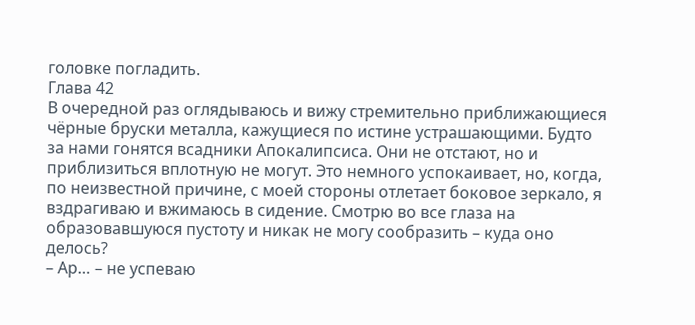головке погладить.
Глава 42
В очередной раз оглядываюсь и вижу стремительно приближающиеся чёрные бруски металла, кажущиеся по истине устрашающими. Будто за нами гонятся всадники Апокалипсиса. Они не отстают, но и приблизиться вплотную не могут. Это немного успокаивает, но, когда, по неизвестной причине, с моей стороны отлетает боковое зеркало, я вздрагиваю и вжимаюсь в сидение. Смотрю во все глаза на образовавшуюся пустоту и никак не могу сообразить – куда оно делось?
– Ар… – не успеваю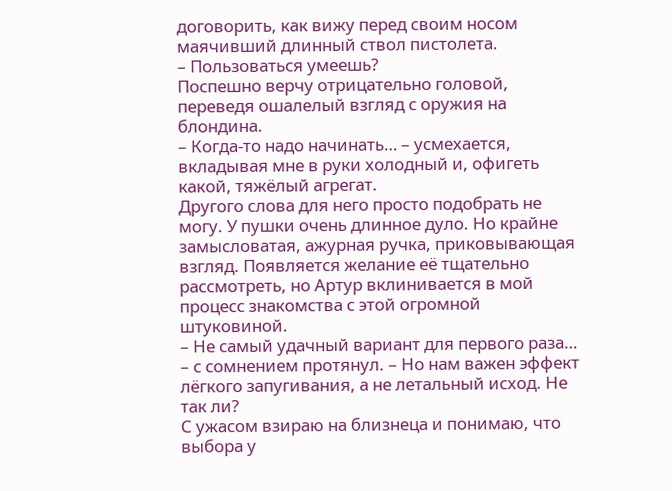договорить, как вижу перед своим носом маячивший длинный ствол пистолета.
– Пользоваться умеешь?
Поспешно верчу отрицательно головой, переведя ошалелый взгляд с оружия на блондина.
– Когда-то надо начинать… – усмехается, вкладывая мне в руки холодный и, офигеть какой, тяжёлый агрегат.
Другого слова для него просто подобрать не могу. У пушки очень длинное дуло. Но крайне замысловатая, ажурная ручка, приковывающая взгляд. Появляется желание её тщательно рассмотреть, но Артур вклинивается в мой процесс знакомства с этой огромной штуковиной.
– Не самый удачный вариант для первого раза… – с сомнением протянул. – Но нам важен эффект лёгкого запугивания, а не летальный исход. Не так ли?
С ужасом взираю на близнеца и понимаю, что выбора у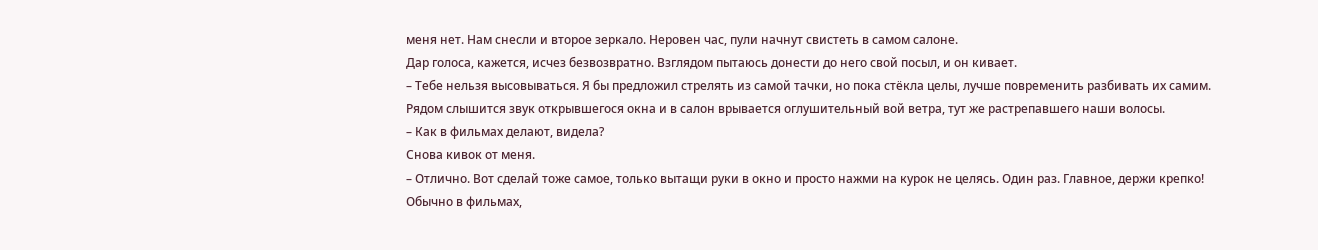меня нет. Нам снесли и второе зеркало. Неровен час, пули начнут свистеть в самом салоне.
Дар голоса, кажется, исчез безвозвратно. Взглядом пытаюсь донести до него свой посыл, и он кивает.
– Тебе нельзя высовываться. Я бы предложил стрелять из самой тачки, но пока стёкла целы, лучше повременить разбивать их самим.
Рядом слышится звук открывшегося окна и в салон врывается оглушительный вой ветра, тут же растрепавшего наши волосы.
– Как в фильмах делают, видела?
Снова кивок от меня.
– Отлично. Вот сделай тоже самое, только вытащи руки в окно и просто нажми на курок не целясь. Один раз. Главное, держи крепко!
Обычно в фильмах,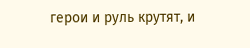герои и руль крутят, и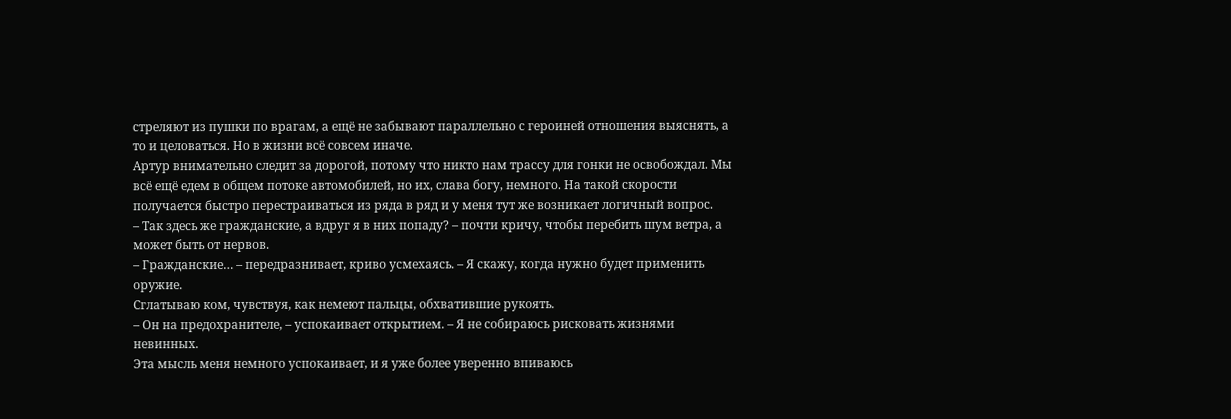стреляют из пушки по врагам, а ещё не забывают параллельно с героиней отношения выяснять, а то и целоваться. Но в жизни всё совсем иначе.
Артур внимательно следит за дорогой, потому что никто нам трассу для гонки не освобождал. Мы всё ещё едем в общем потоке автомобилей, но их, слава богу, немного. На такой скорости получается быстро перестраиваться из ряда в ряд и у меня тут же возникает логичный вопрос.
– Так здесь же гражданские, а вдруг я в них попаду? – почти кричу, чтобы перебить шум ветра, а может быть от нервов.
– Гражданские… – передразнивает, криво усмехаясь. – Я скажу, когда нужно будет применить оружие.
Сглатываю ком, чувствуя, как немеют пальцы, обхватившие рукоять.
– Он на предохранителе, – успокаивает открытием. – Я не собираюсь рисковать жизнями невинных.
Эта мысль меня немного успокаивает, и я уже более уверенно впиваюсь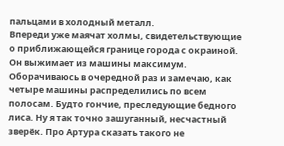пальцами в холодный металл.
Впереди уже маячат холмы, свидетельствующие о приближающейся границе города с окраиной. Он выжимает из машины максимум. Оборачиваюсь в очередной раз и замечаю, как четыре машины распределились по всем полосам. Будто гончие, преследующие бедного лиса. Ну я так точно зашуганный, несчастный зверёк. Про Артура сказать такого не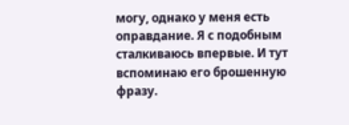могу, однако у меня есть оправдание. Я с подобным сталкиваюсь впервые. И тут вспоминаю его брошенную фразу.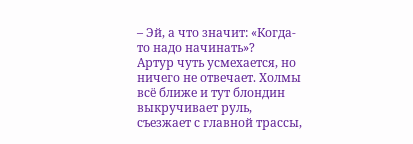– Эй, а что значит: «Когда-то надо начинать»?
Артур чуть усмехается, но ничего не отвечает. Холмы всё ближе и тут блондин выкручивает руль, съезжает с главной трассы,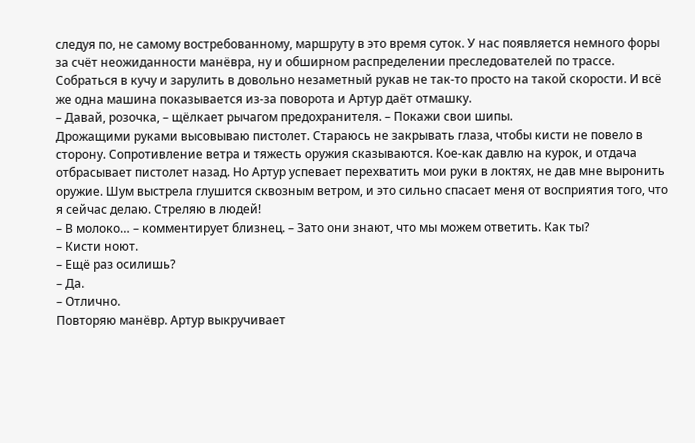следуя по, не самому востребованному, маршруту в это время суток. У нас появляется немного форы за счёт неожиданности манёвра, ну и обширном распределении преследователей по трассе. Собраться в кучу и зарулить в довольно незаметный рукав не так-то просто на такой скорости. И всё же одна машина показывается из-за поворота и Артур даёт отмашку.
– Давай, розочка, – щёлкает рычагом предохранителя. – Покажи свои шипы.
Дрожащими руками высовываю пистолет. Стараюсь не закрывать глаза, чтобы кисти не повело в сторону. Сопротивление ветра и тяжесть оружия сказываются. Кое-как давлю на курок, и отдача отбрасывает пистолет назад. Но Артур успевает перехватить мои руки в локтях, не дав мне выронить оружие. Шум выстрела глушится сквозным ветром, и это сильно спасает меня от восприятия того, что я сейчас делаю. Стреляю в людей!
– В молоко… – комментирует близнец. – Зато они знают, что мы можем ответить. Как ты?
– Кисти ноют.
– Ещё раз осилишь?
– Да.
– Отлично.
Повторяю манёвр. Артур выкручивает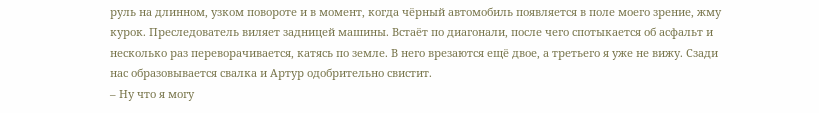руль на длинном, узком повороте и в момент, когда чёрный автомобиль появляется в поле моего зрение, жму курок. Преследователь виляет задницей машины. Встаёт по диагонали, после чего спотыкается об асфальт и несколько раз переворачивается, катясь по земле. В него врезаются ещё двое, а третьего я уже не вижу. Сзади нас образовывается свалка и Артур одобрительно свистит.
– Ну что я могу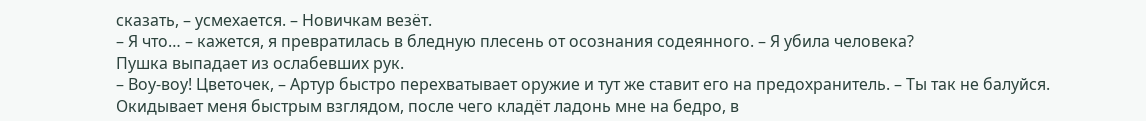сказать, – усмехается. – Новичкам везёт.
– Я что… – кажется, я превратилась в бледную плесень от осознания содеянного. – Я убила человека?
Пушка выпадает из ослабевших рук.
– Воу-воу! Цветочек, – Артур быстро перехватывает оружие и тут же ставит его на предохранитель. – Ты так не балуйся.
Окидывает меня быстрым взглядом, после чего кладёт ладонь мне на бедро, в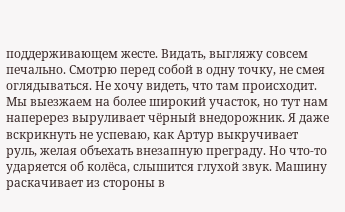поддерживающем жесте. Видать, выгляжу совсем печально. Смотрю перед собой в одну точку, не смея оглядываться. Не хочу видеть, что там происходит.
Мы выезжаем на более широкий участок, но тут нам наперерез выруливает чёрный внедорожник. Я даже вскрикнуть не успеваю, как Артур выкручивает руль, желая объехать внезапную преграду. Но что-то ударяется об колёса, слышится глухой звук. Машину раскачивает из стороны в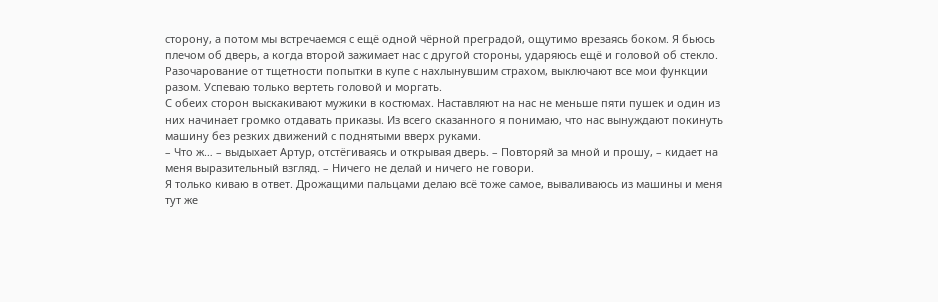сторону, а потом мы встречаемся с ещё одной чёрной преградой, ощутимо врезаясь боком. Я бьюсь плечом об дверь, а когда второй зажимает нас с другой стороны, ударяюсь ещё и головой об стекло. Разочарование от тщетности попытки в купе с нахлынувшим страхом, выключают все мои функции разом. Успеваю только вертеть головой и моргать.
С обеих сторон выскакивают мужики в костюмах. Наставляют на нас не меньше пяти пушек и один из них начинает громко отдавать приказы. Из всего сказанного я понимаю, что нас вынуждают покинуть машину без резких движений с поднятыми вверх руками.
– Что ж… – выдыхает Артур, отстёгиваясь и открывая дверь. – Повторяй за мной и прошу, – кидает на меня выразительный взгляд. – Ничего не делай и ничего не говори.
Я только киваю в ответ. Дрожащими пальцами делаю всё тоже самое, вываливаюсь из машины и меня тут же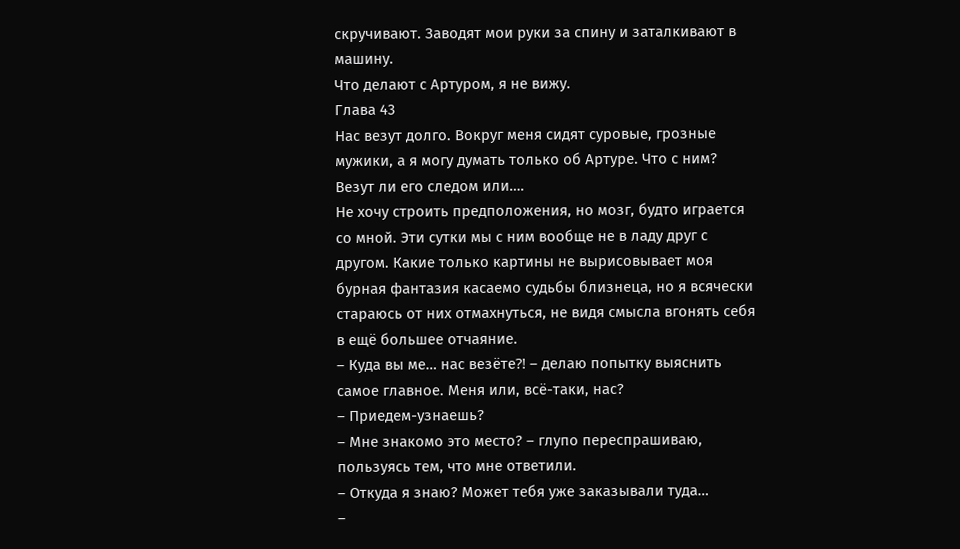скручивают. Заводят мои руки за спину и заталкивают в машину.
Что делают с Артуром, я не вижу.
Глава 43
Нас везут долго. Вокруг меня сидят суровые, грозные мужики, а я могу думать только об Артуре. Что с ним? Везут ли его следом или….
Не хочу строить предположения, но мозг, будто играется со мной. Эти сутки мы с ним вообще не в ладу друг с другом. Какие только картины не вырисовывает моя бурная фантазия касаемо судьбы близнеца, но я всячески стараюсь от них отмахнуться, не видя смысла вгонять себя в ещё большее отчаяние.
– Куда вы ме… нас везёте⁈ – делаю попытку выяснить самое главное. Меня или, всё-таки, нас?
– Приедем-узнаешь?
– Мне знакомо это место? – глупо переспрашиваю, пользуясь тем, что мне ответили.
– Откуда я знаю? Может тебя уже заказывали туда…
–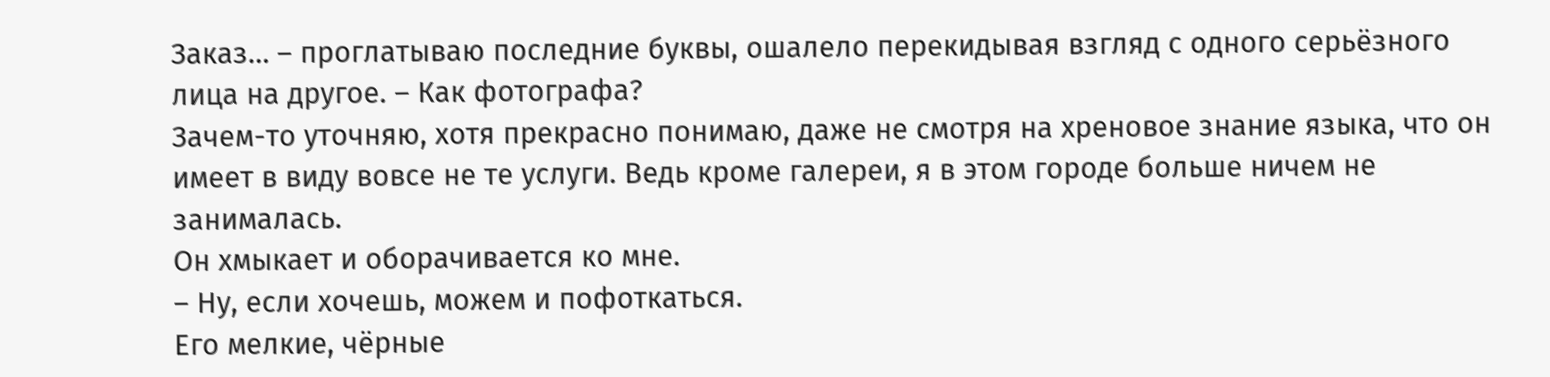Заказ… – проглатываю последние буквы, ошалело перекидывая взгляд с одного серьёзного лица на другое. – Как фотографа?
Зачем-то уточняю, хотя прекрасно понимаю, даже не смотря на хреновое знание языка, что он имеет в виду вовсе не те услуги. Ведь кроме галереи, я в этом городе больше ничем не занималась.
Он хмыкает и оборачивается ко мне.
– Ну, если хочешь, можем и пофоткаться.
Его мелкие, чёрные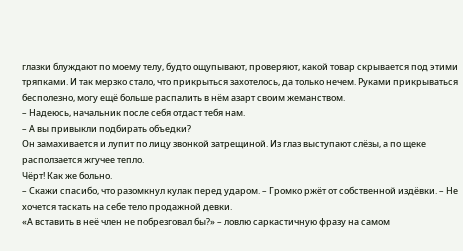глазки блуждают по моему телу, будто ощупывают, проверяют, какой товар скрывается под этими тряпками. И так мерзко стало, что прикрыться захотелось, да только нечем. Руками прикрываться бесполезно, могу ещё больше распалить в нём азарт своим жеманством.
– Надеюсь, начальник после себя отдаст тебя нам.
– А вы привыкли подбирать объедки?
Он замахивается и лупит по лицу звонкой затрещиной. Из глаз выступают слёзы, а по щеке расползается жгучее тепло.
Чёрт! Как же больно.
– Скажи спасибо, что разомкнул кулак перед ударом. – Громко ржёт от собственной издёвки. – Не хочется таскать на себе тело продажной девки.
«А вставить в неё член не побрезговал бы?» – ловлю саркастичную фразу на самом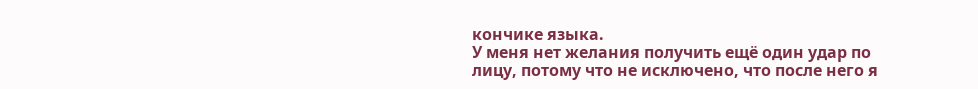кончике языка.
У меня нет желания получить ещё один удар по лицу, потому что не исключено, что после него я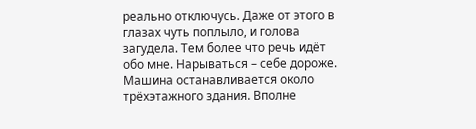реально отключусь. Даже от этого в глазах чуть поплыло, и голова загудела. Тем более что речь идёт обо мне. Нарываться – себе дороже.
Машина останавливается около трёхэтажного здания. Вполне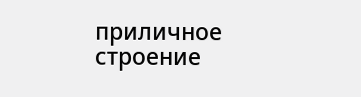приличное строение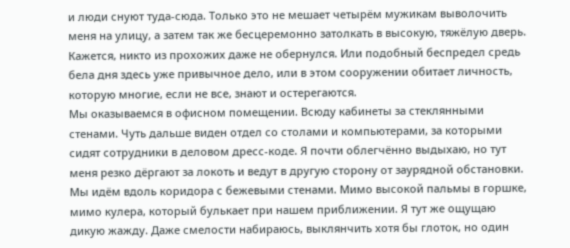и люди снуют туда-сюда. Только это не мешает четырём мужикам выволочить меня на улицу, а затем так же бесцеремонно затолкать в высокую, тяжёлую дверь. Кажется, никто из прохожих даже не обернулся. Или подобный беспредел средь бела дня здесь уже привычное дело, или в этом сооружении обитает личность, которую многие, если не все, знают и остерегаются.
Мы оказываемся в офисном помещении. Всюду кабинеты за стеклянными стенами. Чуть дальше виден отдел со столами и компьютерами, за которыми сидят сотрудники в деловом дресс-коде. Я почти облегчённо выдыхаю, но тут меня резко дёргают за локоть и ведут в другую сторону от заурядной обстановки. Мы идём вдоль коридора с бежевыми стенами. Мимо высокой пальмы в горшке, мимо кулера, который булькает при нашем приближении. Я тут же ощущаю дикую жажду. Даже смелости набираюсь, выклянчить хотя бы глоток, но один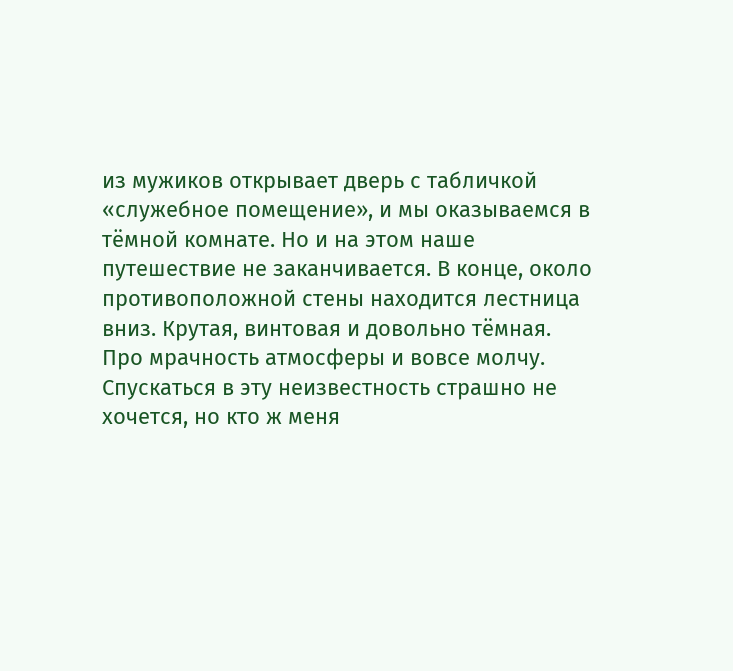из мужиков открывает дверь с табличкой «служебное помещение», и мы оказываемся в тёмной комнате. Но и на этом наше путешествие не заканчивается. В конце, около противоположной стены находится лестница вниз. Крутая, винтовая и довольно тёмная. Про мрачность атмосферы и вовсе молчу. Спускаться в эту неизвестность страшно не хочется, но кто ж меня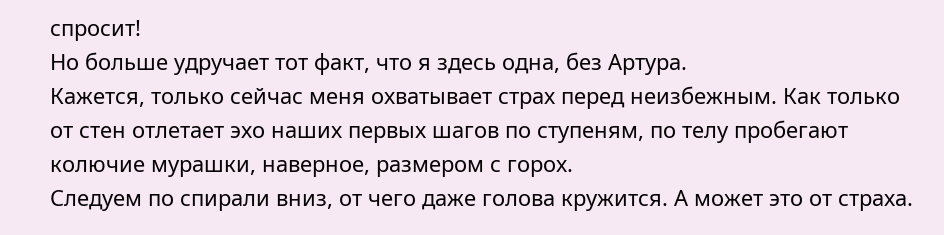спросит!
Но больше удручает тот факт, что я здесь одна, без Артура.
Кажется, только сейчас меня охватывает страх перед неизбежным. Как только от стен отлетает эхо наших первых шагов по ступеням, по телу пробегают колючие мурашки, наверное, размером с горох.
Следуем по спирали вниз, от чего даже голова кружится. А может это от страха.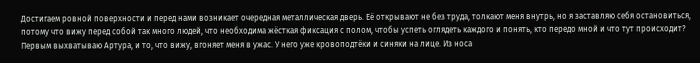Достигаем ровной поверхности и перед нами возникает очередная металлическая дверь. Её открывают не без труда, толкают меня внутрь, но я заставляю себя остановиться, потому что вижу перед собой так много людей, что необходима жёсткая фиксация с полом, чтобы успеть оглядеть каждого и понять, кто передо мной и что тут происходит?
Первым выхватываю Артура, и то, что вижу, вгоняет меня в ужас. У него уже кровоподтёки и синяки на лице. Из носа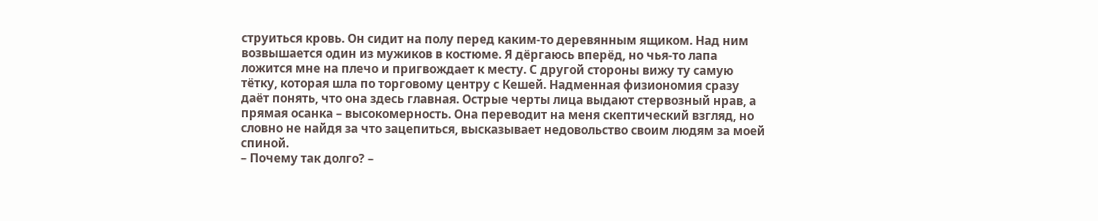струиться кровь. Он сидит на полу перед каким-то деревянным ящиком. Над ним возвышается один из мужиков в костюме. Я дёргаюсь вперёд, но чья-то лапа ложится мне на плечо и пригвождает к месту. С другой стороны вижу ту самую тётку, которая шла по торговому центру с Кешей. Надменная физиономия сразу даёт понять, что она здесь главная. Острые черты лица выдают стервозный нрав, а прямая осанка – высокомерность. Она переводит на меня скептический взгляд, но словно не найдя за что зацепиться, высказывает недовольство своим людям за моей спиной.
– Почему так долго? –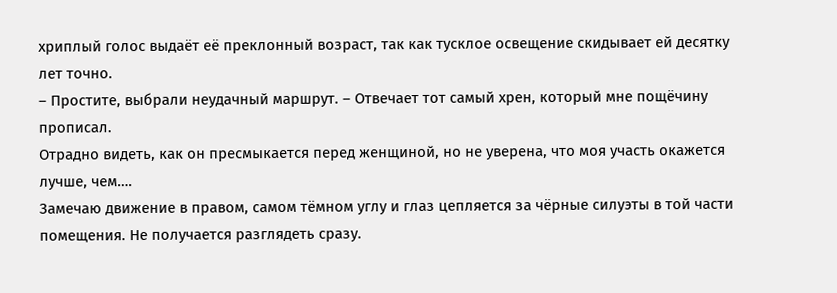хриплый голос выдаёт её преклонный возраст, так как тусклое освещение скидывает ей десятку лет точно.
– Простите, выбрали неудачный маршрут. – Отвечает тот самый хрен, который мне пощёчину прописал.
Отрадно видеть, как он пресмыкается перед женщиной, но не уверена, что моя участь окажется лучше, чем….
Замечаю движение в правом, самом тёмном углу и глаз цепляется за чёрные силуэты в той части помещения. Не получается разглядеть сразу.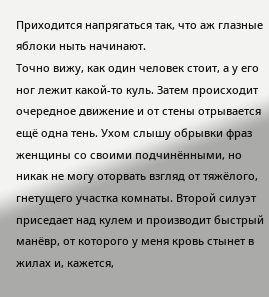Приходится напрягаться так, что аж глазные яблоки ныть начинают.
Точно вижу, как один человек стоит, а у его ног лежит какой-то куль. Затем происходит очередное движение и от стены отрывается ещё одна тень. Ухом слышу обрывки фраз женщины со своими подчинёнными, но никак не могу оторвать взгляд от тяжёлого, гнетущего участка комнаты. Второй силуэт приседает над кулем и производит быстрый манёвр, от которого у меня кровь стынет в жилах и, кажется,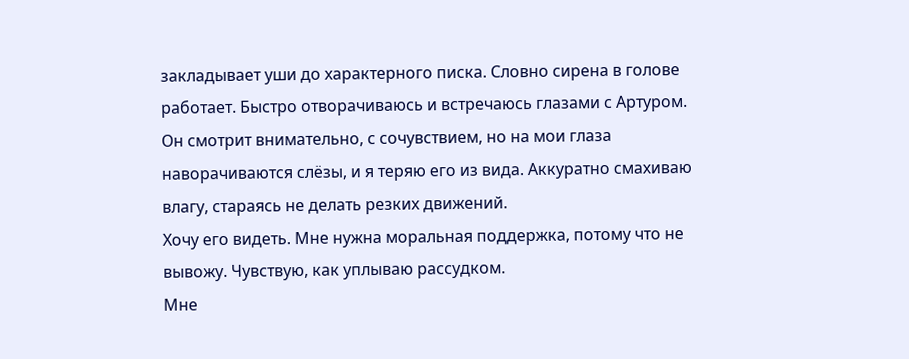закладывает уши до характерного писка. Словно сирена в голове работает. Быстро отворачиваюсь и встречаюсь глазами с Артуром. Он смотрит внимательно, с сочувствием, но на мои глаза наворачиваются слёзы, и я теряю его из вида. Аккуратно смахиваю влагу, стараясь не делать резких движений.
Хочу его видеть. Мне нужна моральная поддержка, потому что не вывожу. Чувствую, как уплываю рассудком.
Мне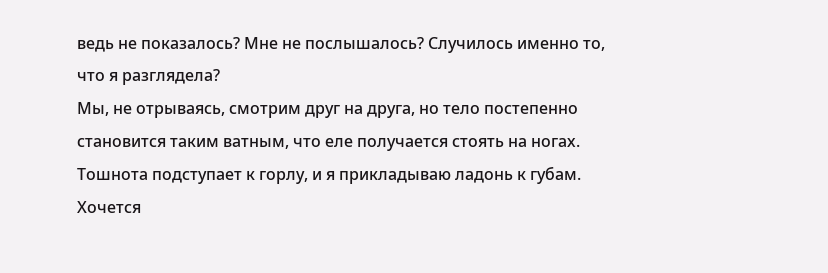ведь не показалось? Мне не послышалось? Случилось именно то, что я разглядела?
Мы, не отрываясь, смотрим друг на друга, но тело постепенно становится таким ватным, что еле получается стоять на ногах. Тошнота подступает к горлу, и я прикладываю ладонь к губам.
Хочется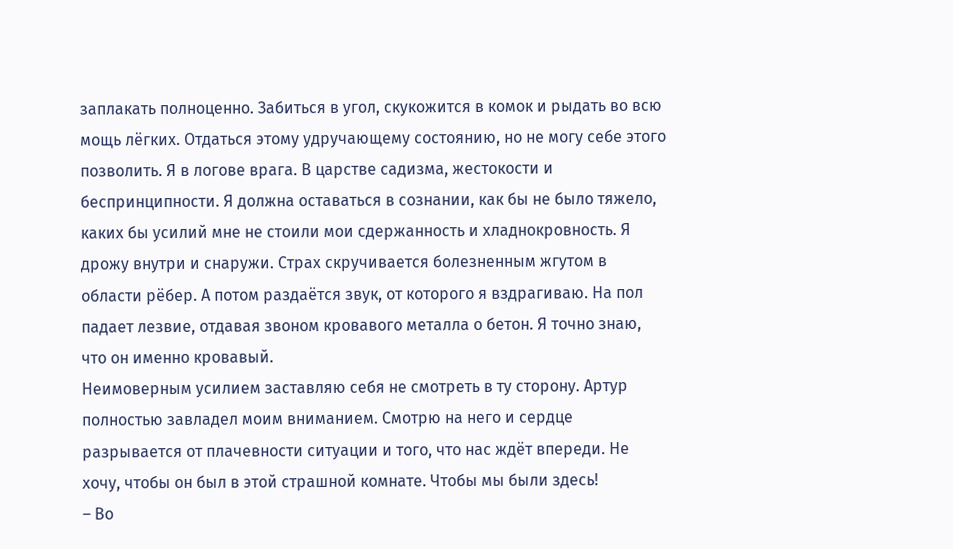заплакать полноценно. Забиться в угол, скукожится в комок и рыдать во всю мощь лёгких. Отдаться этому удручающему состоянию, но не могу себе этого позволить. Я в логове врага. В царстве садизма, жестокости и беспринципности. Я должна оставаться в сознании, как бы не было тяжело, каких бы усилий мне не стоили мои сдержанность и хладнокровность. Я дрожу внутри и снаружи. Страх скручивается болезненным жгутом в области рёбер. А потом раздаётся звук, от которого я вздрагиваю. На пол падает лезвие, отдавая звоном кровавого металла о бетон. Я точно знаю, что он именно кровавый.
Неимоверным усилием заставляю себя не смотреть в ту сторону. Артур полностью завладел моим вниманием. Смотрю на него и сердце разрывается от плачевности ситуации и того, что нас ждёт впереди. Не хочу, чтобы он был в этой страшной комнате. Чтобы мы были здесь!
– Во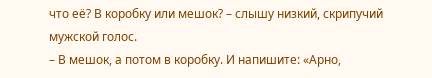что её? В коробку или мешок? – слышу низкий, скрипучий мужской голос.
– В мешок, а потом в коробку. И напишите: «Арно,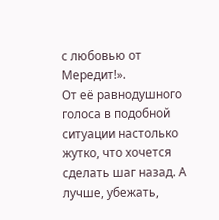с любовью от Мередит!».
От её равнодушного голоса в подобной ситуации настолько жутко, что хочется сделать шаг назад. А лучше, убежать,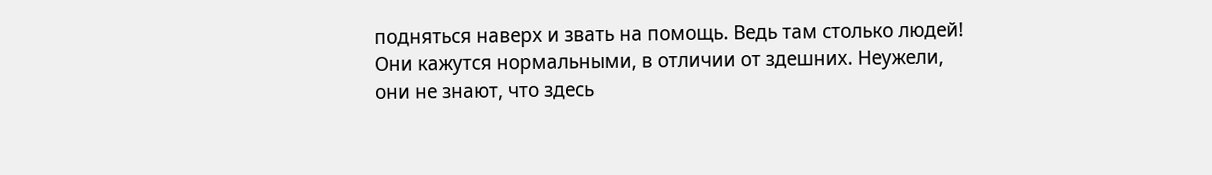подняться наверх и звать на помощь. Ведь там столько людей! Они кажутся нормальными, в отличии от здешних. Неужели, они не знают, что здесь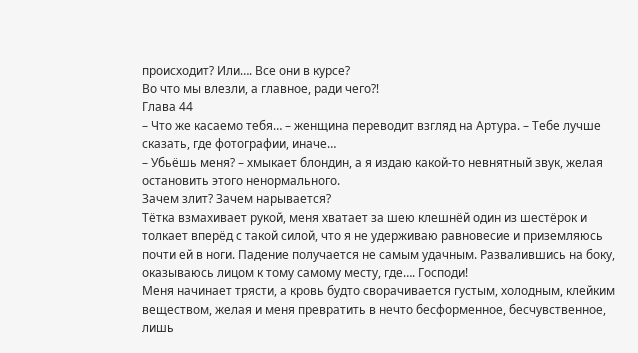происходит? Или…. Все они в курсе?
Во что мы влезли, а главное, ради чего⁈
Глава 44
– Что же касаемо тебя… – женщина переводит взгляд на Артура. – Тебе лучше сказать, где фотографии, иначе…
– Убьёшь меня? – хмыкает блондин, а я издаю какой-то невнятный звук, желая остановить этого ненормального.
Зачем злит? Зачем нарывается?
Тётка взмахивает рукой, меня хватает за шею клешнёй один из шестёрок и толкает вперёд с такой силой, что я не удерживаю равновесие и приземляюсь почти ей в ноги. Падение получается не самым удачным. Развалившись на боку, оказываюсь лицом к тому самому месту, где…. Господи!
Меня начинает трясти, а кровь будто сворачивается густым, холодным, клейким веществом, желая и меня превратить в нечто бесформенное, бесчувственное, лишь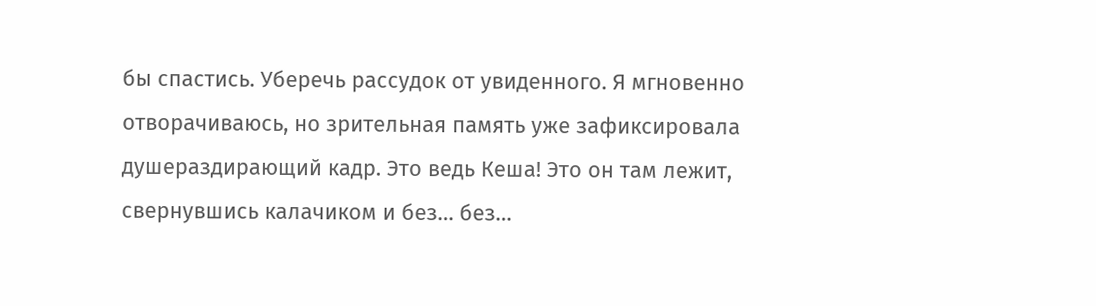бы спастись. Уберечь рассудок от увиденного. Я мгновенно отворачиваюсь, но зрительная память уже зафиксировала душераздирающий кадр. Это ведь Кеша! Это он там лежит, свернувшись калачиком и без… без…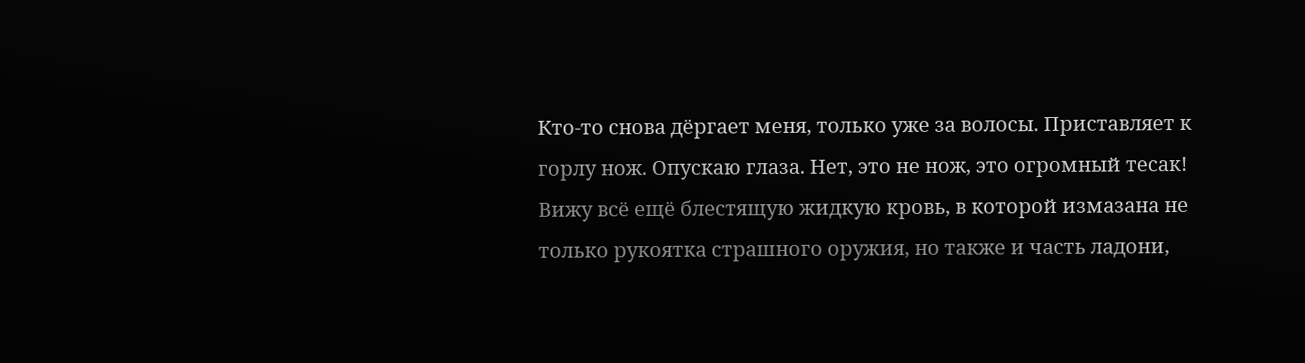Кто-то снова дёргает меня, только уже за волосы. Приставляет к горлу нож. Опускаю глаза. Нет, это не нож, это огромный тесак! Вижу всё ещё блестящую жидкую кровь, в которой измазана не только рукоятка страшного оружия, но также и часть ладони,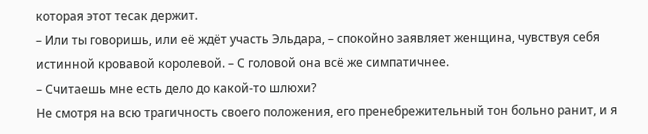которая этот тесак держит.
– Или ты говоришь, или её ждёт участь Эльдара, – спокойно заявляет женщина, чувствуя себя истинной кровавой королевой. – С головой она всё же симпатичнее.
– Считаешь мне есть дело до какой-то шлюхи?
Не смотря на всю трагичность своего положения, его пренебрежительный тон больно ранит, и я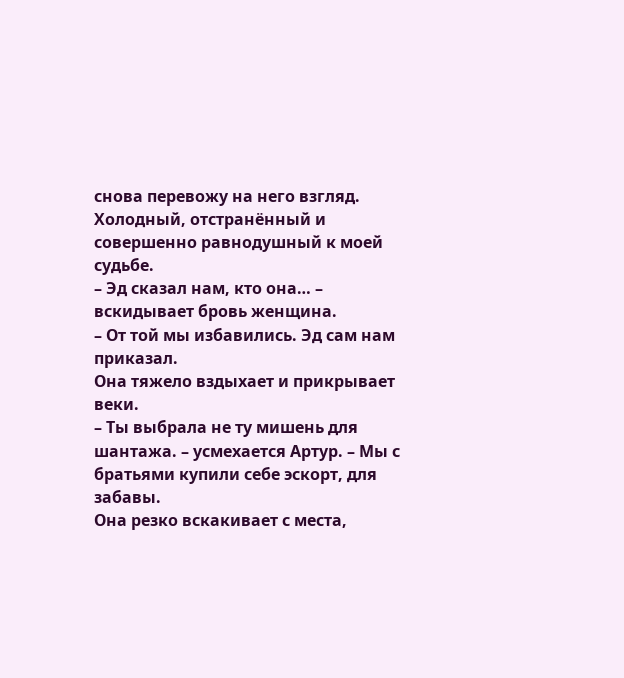снова перевожу на него взгляд.
Холодный, отстранённый и совершенно равнодушный к моей судьбе.
– Эд сказал нам, кто она… – вскидывает бровь женщина.
– От той мы избавились. Эд сам нам приказал.
Она тяжело вздыхает и прикрывает веки.
– Ты выбрала не ту мишень для шантажа. – усмехается Артур. – Мы с братьями купили себе эскорт, для забавы.
Она резко вскакивает с места,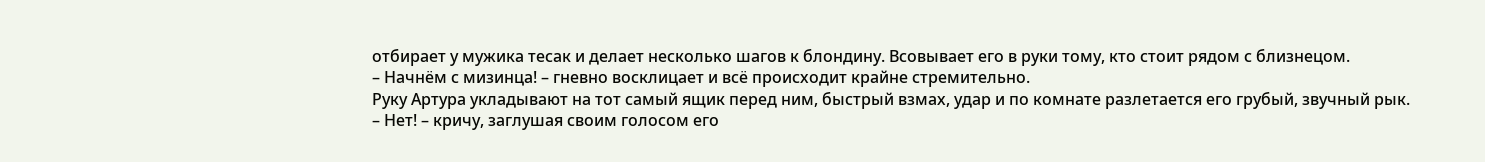отбирает у мужика тесак и делает несколько шагов к блондину. Всовывает его в руки тому, кто стоит рядом с близнецом.
– Начнём с мизинца! – гневно восклицает и всё происходит крайне стремительно.
Руку Артура укладывают на тот самый ящик перед ним, быстрый взмах, удар и по комнате разлетается его грубый, звучный рык.
– Нет! – кричу, заглушая своим голосом его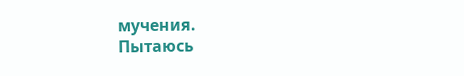мучения.
Пытаюсь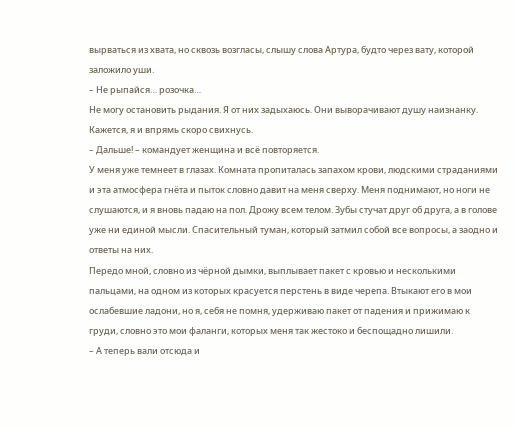вырваться из хвата, но сквозь возгласы, слышу слова Артура, будто через вату, которой заложило уши.
– Не рыпайся… розочка…
Не могу остановить рыдания. Я от них задыхаюсь. Они выворачивают душу наизнанку. Кажется, я и впрямь скоро свихнусь.
– Дальше! – командует женщина и всё повторяется.
У меня уже темнеет в глазах. Комната пропиталась запахом крови, людскими страданиями и эта атмосфера гнёта и пыток словно давит на меня сверху. Меня поднимают, но ноги не слушаются, и я вновь падаю на пол. Дрожу всем телом. Зубы стучат друг об друга, а в голове уже ни единой мысли. Спасительный туман, который затмил собой все вопросы, а заодно и ответы на них.
Передо мной, словно из чёрной дымки, выплывает пакет с кровью и несколькими пальцами, на одном из которых красуется перстень в виде черепа. Втыкают его в мои ослабевшие ладони, но я, себя не помня, удерживаю пакет от падения и прижимаю к груди, словно это мои фаланги, которых меня так жестоко и беспощадно лишили.
– А теперь вали отсюда и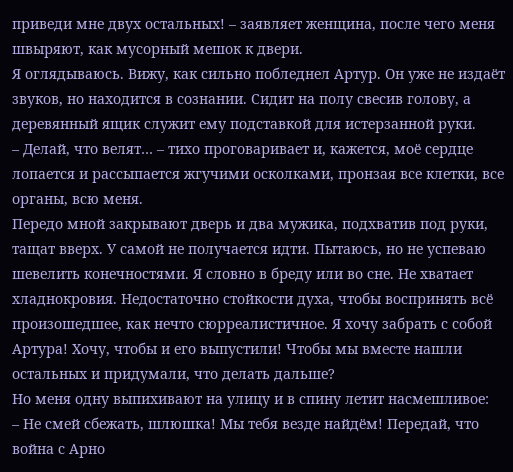приведи мне двух остальных! – заявляет женщина, после чего меня швыряют, как мусорный мешок к двери.
Я оглядываюсь. Вижу, как сильно побледнел Артур. Он уже не издаёт звуков, но находится в сознании. Сидит на полу свесив голову, а деревянный ящик служит ему подставкой для истерзанной руки.
– Делай, что велят… – тихо проговаривает и, кажется, моё сердце лопается и рассыпается жгучими осколками, пронзая все клетки, все органы, всю меня.
Передо мной закрывают дверь и два мужика, подхватив под руки, тащат вверх. У самой не получается идти. Пытаюсь, но не успеваю шевелить конечностями. Я словно в бреду или во сне. Не хватает хладнокровия. Недостаточно стойкости духа, чтобы воспринять всё произошедшее, как нечто сюрреалистичное. Я хочу забрать с собой Артура! Хочу, чтобы и его выпустили! Чтобы мы вместе нашли остальных и придумали, что делать дальше?
Но меня одну выпихивают на улицу и в спину летит насмешливое:
– Не смей сбежать, шлюшка! Мы тебя везде найдём! Передай, что война с Арно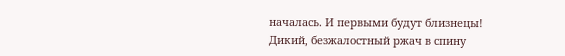началась. И первыми будут близнецы!
Дикий, безжалостный ржач в спину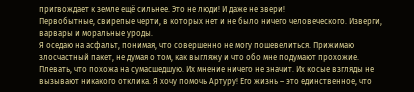пригвождает к земле ещё сильнее. Это не люди! И даже не звери!
Первобытные, свирепые черти, в которых нет и не было ничего человеческого. Изверги, варвары и моральные уроды.
Я оседаю на асфальт, понимая, что совершенно не могу пошевелиться. Прижимаю злосчастный пакет, не думая о том, как выгляжу и что обо мне подумают прохожие. Плевать, что похожа на сумасшедшую. Их мнение ничего не значит. Их косые взгляды не вызывают никакого отклика. Я хочу помочь Артуру! Его жизнь – это единственное, что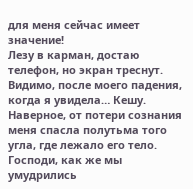для меня сейчас имеет значение!
Лезу в карман, достаю телефон, но экран треснут. Видимо, после моего падения, когда я увидела… Кешу.
Наверное, от потери сознания меня спасла полутьма того угла, где лежало его тело.
Господи, как же мы умудрились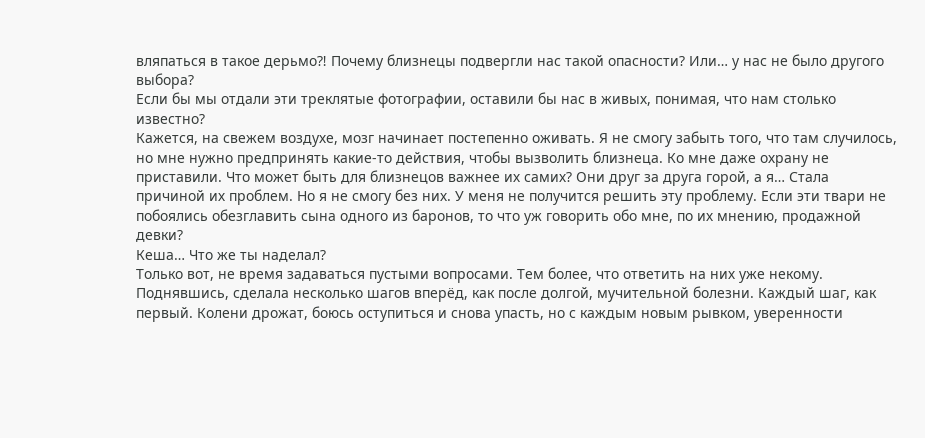вляпаться в такое дерьмо⁈ Почему близнецы подвергли нас такой опасности? Или… у нас не было другого выбора?
Если бы мы отдали эти треклятые фотографии, оставили бы нас в живых, понимая, что нам столько известно?
Кажется, на свежем воздухе, мозг начинает постепенно оживать. Я не смогу забыть того, что там случилось, но мне нужно предпринять какие-то действия, чтобы вызволить близнеца. Ко мне даже охрану не приставили. Что может быть для близнецов важнее их самих? Они друг за друга горой, а я… Стала причиной их проблем. Но я не смогу без них. У меня не получится решить эту проблему. Если эти твари не побоялись обезглавить сына одного из баронов, то что уж говорить обо мне, по их мнению, продажной девки?
Кеша… Что же ты наделал?
Только вот, не время задаваться пустыми вопросами. Тем более, что ответить на них уже некому.
Поднявшись, сделала несколько шагов вперёд, как после долгой, мучительной болезни. Каждый шаг, как первый. Колени дрожат, боюсь оступиться и снова упасть, но с каждым новым рывком, уверенности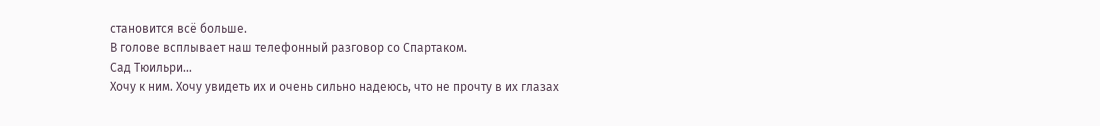становится всё больше.
В голове всплывает наш телефонный разговор со Спартаком.
Сад Тюильри…
Хочу к ним. Хочу увидеть их и очень сильно надеюсь, что не прочту в их глазах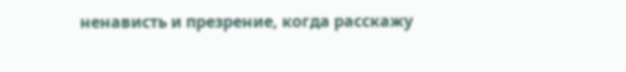ненависть и презрение, когда расскажу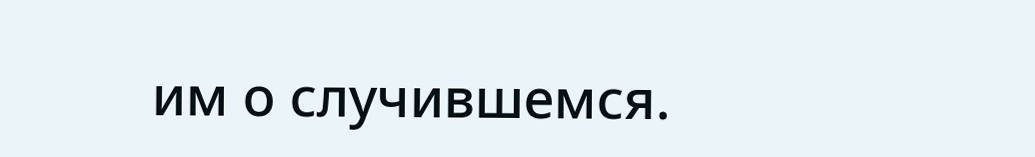им о случившемся.